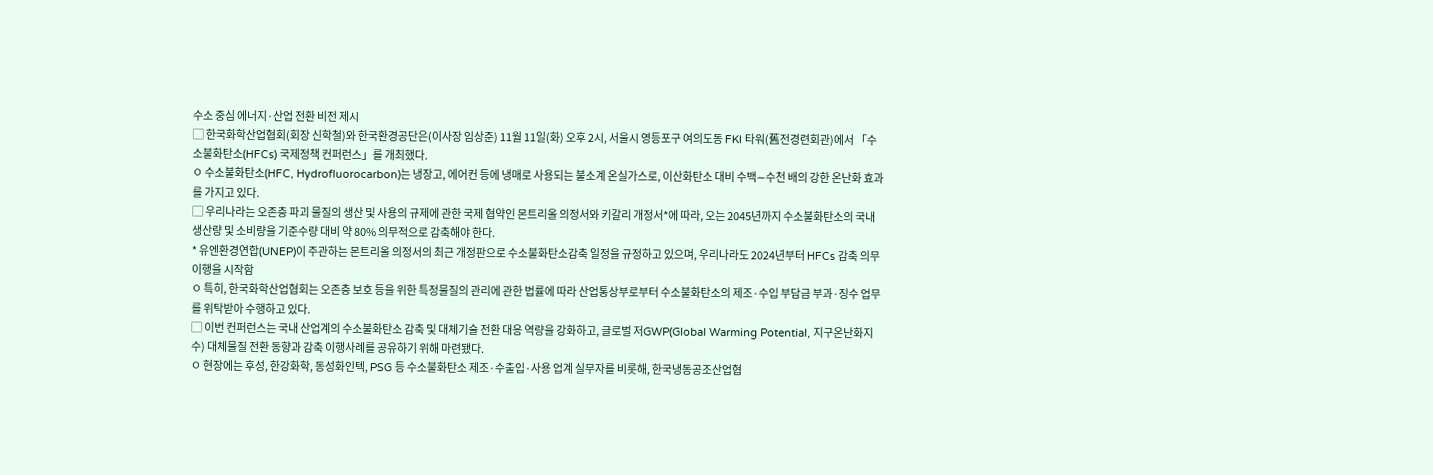수소 중심 에너지·산업 전환 비전 제시
▢ 한국화학산업협회(회장 신학철)와 한국환경공단은(이사장 임상준) 11월 11일(화) 오후 2시, 서울시 영등포구 여의도동 FKI 타워(舊전경련회관)에서 「수소불화탄소(HFCs) 국제정책 컨퍼런스」를 개최했다.
ㅇ 수소불화탄소(HFC, Hydrofluorocarbon)는 냉장고, 에어컨 등에 냉매로 사용되는 불소계 온실가스로, 이산화탄소 대비 수백∼수천 배의 강한 온난화 효과를 가지고 있다.
▢ 우리나라는 오존층 파괴 물질의 생산 및 사용의 규제에 관한 국제 협약인 몬트리올 의정서와 키갈리 개정서*에 따라, 오는 2045년까지 수소불화탄소의 국내 생산량 및 소비량을 기준수량 대비 약 80% 의무적으로 감축해야 한다.
* 유엔환경연합(UNEP)이 주관하는 몬트리올 의정서의 최근 개정판으로 수소불화탄소감축 일정을 규정하고 있으며, 우리나라도 2024년부터 HFCs 감축 의무 이행을 시작함
ㅇ 특히, 한국화학산업협회는 오존층 보호 등을 위한 특정물질의 관리에 관한 법률에 따라 산업통상부로부터 수소불화탄소의 제조·수입 부담금 부과·징수 업무를 위탁받아 수행하고 있다.
▢ 이번 컨퍼런스는 국내 산업계의 수소불화탄소 감축 및 대체기술 전환 대응 역량을 강화하고, 글로벌 저GWP(Global Warming Potential, 지구온난화지수) 대체물질 전환 동향과 감축 이행사례를 공유하기 위해 마련됐다.
ㅇ 현장에는 후성, 한강화학, 동성화인텍, PSG 등 수소불화탄소 제조·수출입·사용 업계 실무자를 비롯해, 한국냉동공조산업협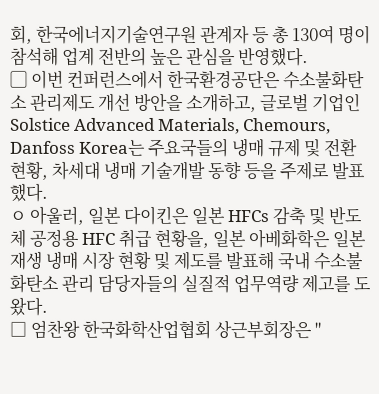회, 한국에너지기술연구원 관계자 등 총 130여 명이 참석해 업계 전반의 높은 관심을 반영했다.
▢ 이번 컨퍼런스에서 한국환경공단은 수소불화탄소 관리제도 개선 방안을 소개하고, 글로벌 기업인 Solstice Advanced Materials, Chemours, Danfoss Korea는 주요국들의 냉매 규제 및 전환 현황, 차세대 냉매 기술개발 동향 등을 주제로 발표했다.
ㅇ 아울러, 일본 다이킨은 일본 HFCs 감축 및 반도체 공정용 HFC 취급 현황을, 일본 아베화학은 일본 재생 냉매 시장 현황 및 제도를 발표해 국내 수소불화탄소 관리 담당자들의 실질적 업무역량 제고를 도왔다.
□ 엄찬왕 한국화학산업협회 상근부회장은 "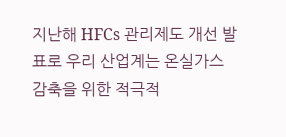지난해 HFCs 관리제도 개선 발표로 우리 산업계는 온실가스 감축을 위한 적극적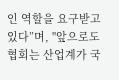인 역할을 요구받고 있다”며, "앞으로도 협회는 산업계가 국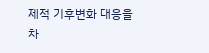제적 기후변화 대응을 차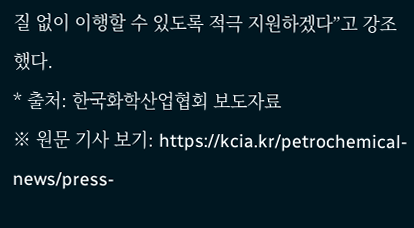질 없이 이행할 수 있도록 적극 지원하겠다”고 강조했다.
* 출처: 한국화학산업협회 보도자료
※ 원문 기사 보기: https://kcia.kr/petrochemical-news/press-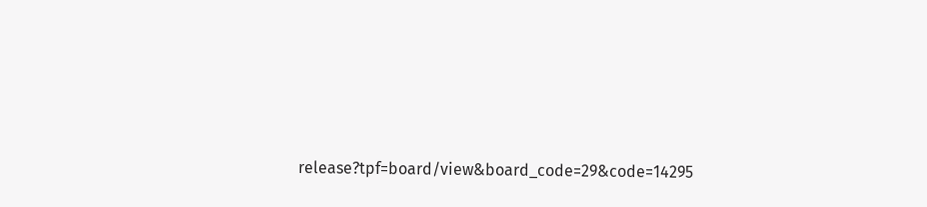release?tpf=board/view&board_code=29&code=14295